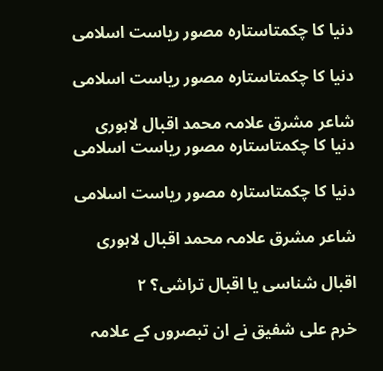دنیا کا چکمتاستارہ مصور ریاست اسلامی

دنیا کا چکمتاستارہ مصور ریاست اسلامی

شاعر مشرق علامہ محمد اقبال لاہوری
دنیا کا چکمتاستارہ مصور ریاست اسلامی

دنیا کا چکمتاستارہ مصور ریاست اسلامی

شاعر مشرق علامہ محمد اقبال لاہوری

اقبال شناسی یا اقبال تراشی؟ ۲

خرم علی شفیق نے ان تبصروں کے علامہ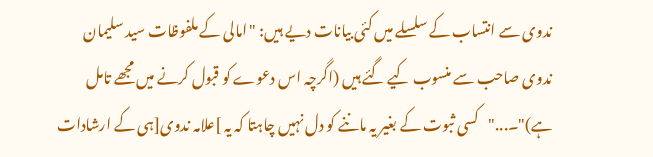ندوی سے انتساب کے سلسلے میں کئی بیانات دیے ہیں: "امالی کے ملفوظات سید سلیمان ندوی صاحب سے منسوب کیے گئے ہیں (اگرچہ اس دعوے کو قبول کرنے میں مجھے تامل ہے)"۔..."کسی ثبوت کے بغیر یہ ماننے کو دل نہیں چاہتا کہ یہ ]علامہ ندوی[ہی کے ارشادات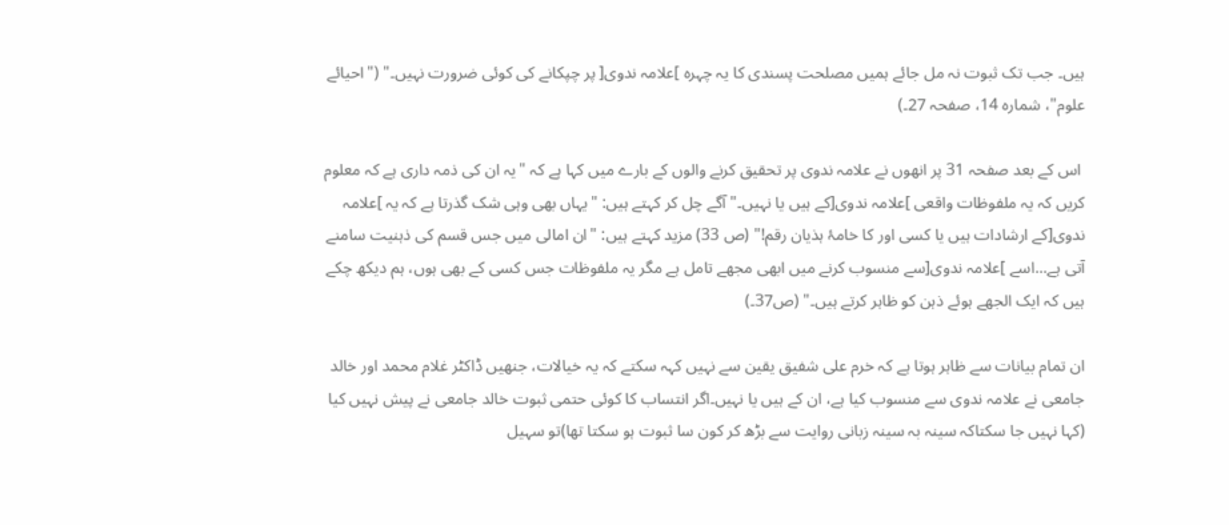ہیں۔ جب تک ثبوت نہ مل جائے ہمیں مصلحت پسندی کا یہ چہرہ ]علامہ ندوی[ پر چپکانے کی کوئی ضرورت نہیں۔" ("احیائے علوم"، شمارہ 14، صفحہ 27۔)

 اس کے بعد صفحہ 31 پر انھوں نے علامہ ندوی پر تحقیق کرنے والوں کے بارے میں کہا ہے کہ "یہ ان کی ذمہ داری ہے کہ معلوم کریں کہ یہ ملفوظات واقعی ]علامہ ندوی[کے ہیں یا نہیں۔" آگے چل کر کہتے ہیں: "یہاں بھی وہی شک گذرتا ہے کہ یہ ]علامہ ندوی[کے ارشادات ہیں یا کسی اور کا خامۂ ہذیان رقم!" (ص 33) مزید کہتے ہیں: "ان امالی میں جس قسم کی ذہنیت سامنے آتی ہے...اسے ]علامہ ندوی[سے منسوب کرنے میں ابھی مجھے تامل ہے مگر یہ ملفوظات جس کسی کے بھی ہوں، ہم دیکھ چکے ہیں کہ ایک الجھے ہوئے ذہن کو ظاہر کرتے ہیں۔" (ص37۔)

ان تمام بیانات سے ظاہر ہوتا ہے کہ خرم علی شفیق یقین سے نہیں کہہ سکتے کہ یہ خیالات، جنھیں ڈاکٹر غلام محمد اور خالد جامعی نے علامہ ندوی سے منسوب کیا ہے، ان کے ہیں یا نہیں۔اگر انتساب کا کوئی حتمی ثبوت خالد جامعی نے پیش نہیں کیا (کہا نہیں جا سکتاکہ سینہ بہ سینہ زبانی روایت سے بڑھ کر کون سا ثبوت ہو سکتا تھا)تو سہیل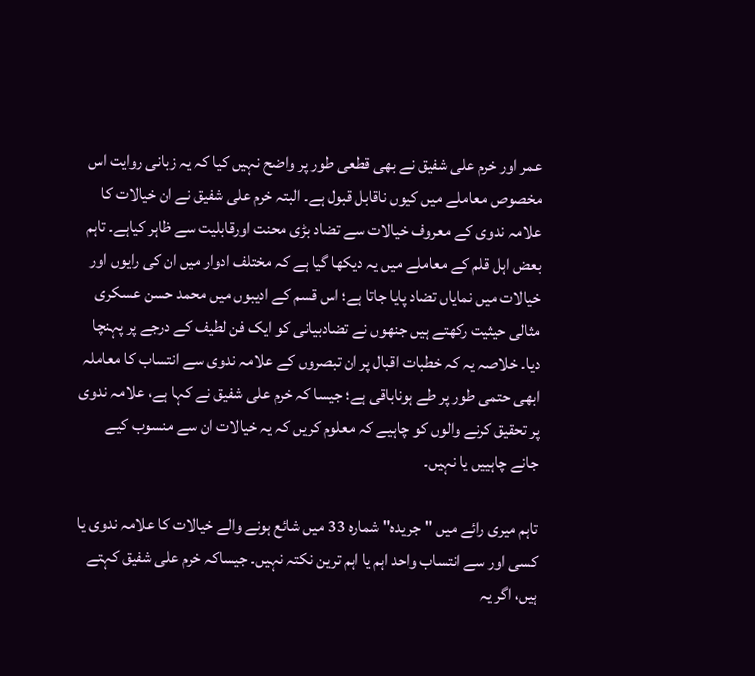عمر اور خرم علی شفیق نے بھی قطعی طور پر واضح نہیں کیا کہ یہ زبانی روایت اس مخصوص معاملے میں کیوں ناقابل قبول ہے۔ البتہ خرم علی شفیق نے ان خیالات کا علامہ ندوی کے معروف خیالات سے تضاد بڑی محنت اورقابلیت سے ظاہر کیاہے۔ تاہم بعض اہل قلم کے معاملے میں یہ دیکھا گیا ہے کہ مختلف ادوار میں ان کی رایوں اور خیالات میں نمایاں تضاد پایا جاتا ہے؛ اس قسم کے ادیبوں میں محمد حسن عسکری مثالی حیثیت رکھتے ہیں جنھوں نے تضادبیانی کو ایک فن لطیف کے درجے پر پہنچا دیا۔ خلاصہ یہ کہ خطبات اقبال پر ان تبصروں کے علامہ ندوی سے انتساب کا معاملہ ابھی حتمی طور پر طے ہوناباقی ہے؛ جیسا کہ خرم علی شفیق نے کہا ہے، علامہ ندوی پر تحقیق کرنے والوں کو چاہیے کہ معلوم کریں کہ یہ خیالات ان سے منسوب کیے جانے چاہییں یا نہیں۔

تاہم میری رائے میں "جریدہ" شمارہ 33 میں شائع ہونے والے خیالات کا علامہ ندوی یا کسی اور سے انتساب واحد اہم یا اہم ترین نکتہ نہیں۔ جیساکہ خرم علی شفیق کہتے ہیں، اگر یہ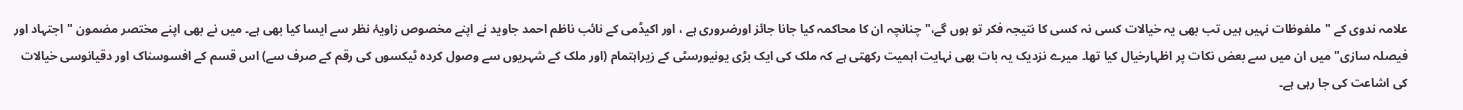علامہ ندوی کے "ملفوظات نہیں ہیں تب بھی یہ خیالات کسی نہ کسی کا نتیجہ فکر تو ہوں گے،" چنانچہ ان کا محاکمہ کیا جانا جائز اورضروری ہے ، اور اکیڈمی کے نائب ناظم احمد جاوید نے اپنے مخصوص زاویۂ نظر سے ایسا کیا بھی ہے۔ میں نے بھی اپنے مختصر مضمون "اجتہاد اور فیصلہ سازی" میں ان میں سے بعض نکات پر اظہارخیال کیا تھا۔ میرے نزدیک یہ بات بھی نہایت اہمیت رکھتی ہے کہ ملک کی ایک بڑی یونیورسٹی کے زیراہتمام (اور ملک کے شہریوں سے وصول کردہ ٹیکسوں کی رقم کے صرف سے) اس قسم کے افسوسناک اور دقیانوسی خیالات کی اشاعت کی جا رہی ہے۔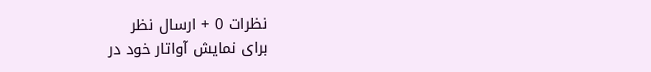نظرات 0 + ارسال نظر
برای نمایش آواتار خود در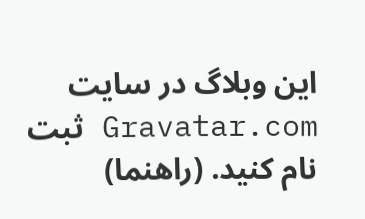این وبلاگ در سایت Gravatar.com ثبت نام کنید. (راهنما)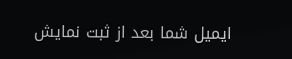ایمیل شما بعد از ثبت نمایش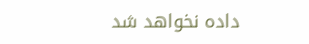داده نخواهد شد